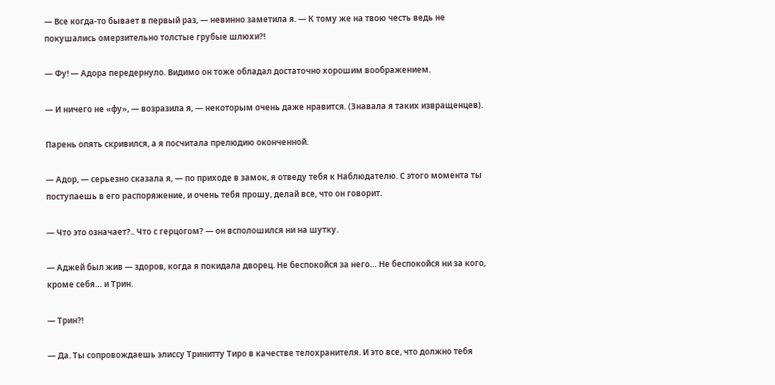— Все когда-то бывает в первый раз, — невинно заметила я. — К тому же на твою честь ведь не покушались омерзительно толстые грубые шлюхи?!

— Фу! — Адора передернуло. Видимо он тоже обладал достаточно хорошим воображением.

— И ничего не «фу», — возразила я, — некоторым очень даже нравится. (Знавала я таких извращенцев).

Парень опять скривился, а я посчитала прелюдию оконченной.

— Адор, — серьезно сказала я, — по приходе в замок, я отведу тебя к Наблюдателю. С этого момента ты поступаешь в его распоряжение, и очень тебя прошу, делай все, что он говорит.

— Что это означает?.. Что с герцогом? — он всполошился ни на шутку.

— Аджей был жив — здоров, когда я покидала дворец. Не беспокойся за него… Не беспокойся ни за кого, кроме себя… и Трин.

— Трин?!

— Да. Ты сопровождаешь элиссу Тринитту Тиро в качестве телохранителя. И это все, что должно тебя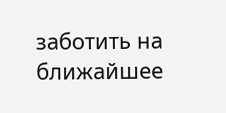заботить на ближайшее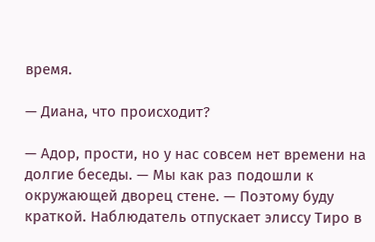время.

— Диана, что происходит?

— Адор, прости, но у нас совсем нет времени на долгие беседы. — Мы как раз подошли к окружающей дворец стене. — Поэтому буду краткой. Наблюдатель отпускает элиссу Тиро в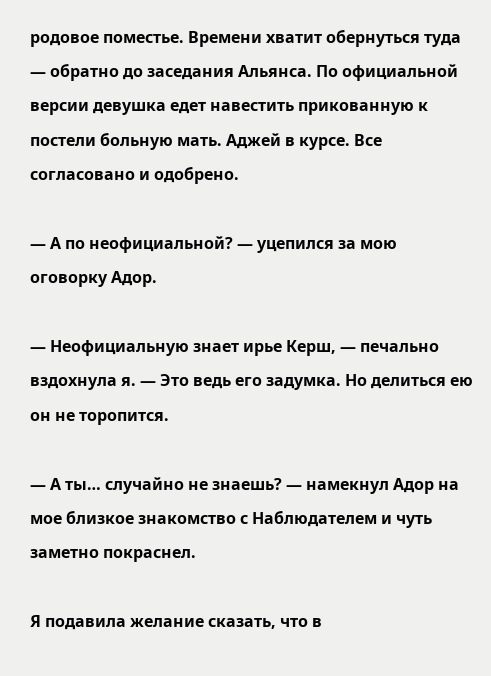родовое поместье. Времени хватит обернуться туда — обратно до заседания Альянса. По официальной версии девушка едет навестить прикованную к постели больную мать. Аджей в курсе. Все согласовано и одобрено.

— А по неофициальной? — уцепился за мою оговорку Адор.

— Неофициальную знает ирье Керш, — печально вздохнула я. — Это ведь его задумка. Но делиться ею он не торопится.

— А ты… случайно не знаешь? — намекнул Адор на мое близкое знакомство с Наблюдателем и чуть заметно покраснел.

Я подавила желание сказать, что в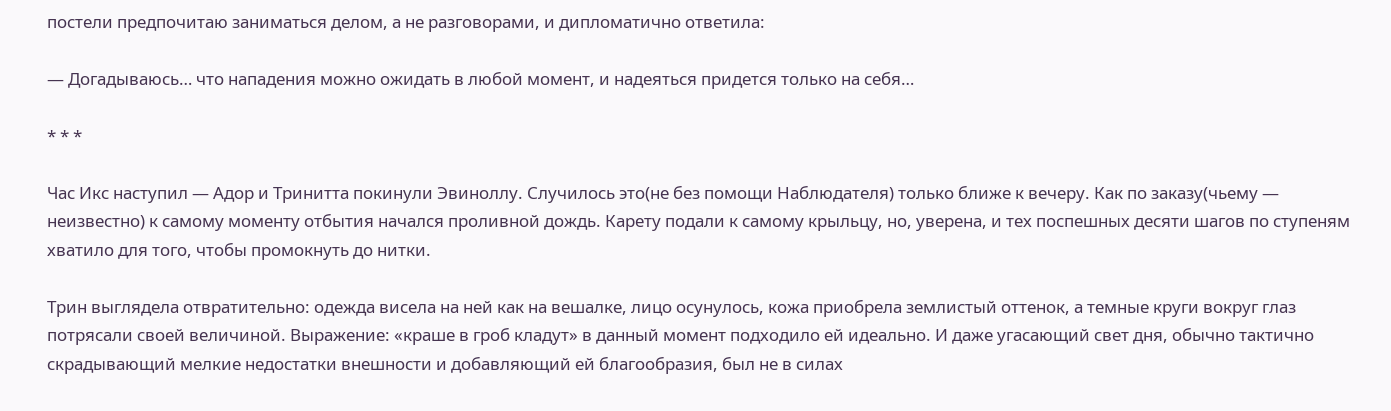постели предпочитаю заниматься делом, а не разговорами, и дипломатично ответила:

— Догадываюсь… что нападения можно ожидать в любой момент, и надеяться придется только на себя…

* * *

Час Икс наступил — Адор и Тринитта покинули Эвиноллу. Случилось это(не без помощи Наблюдателя) только ближе к вечеру. Как по заказу(чьему — неизвестно) к самому моменту отбытия начался проливной дождь. Карету подали к самому крыльцу, но, уверена, и тех поспешных десяти шагов по ступеням хватило для того, чтобы промокнуть до нитки.

Трин выглядела отвратительно: одежда висела на ней как на вешалке, лицо осунулось, кожа приобрела землистый оттенок, а темные круги вокруг глаз потрясали своей величиной. Выражение: «краше в гроб кладут» в данный момент подходило ей идеально. И даже угасающий свет дня, обычно тактично скрадывающий мелкие недостатки внешности и добавляющий ей благообразия, был не в силах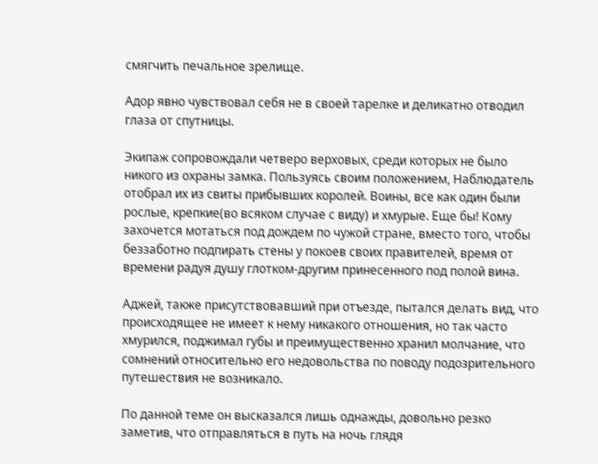смягчить печальное зрелище.

Адор явно чувствовал себя не в своей тарелке и деликатно отводил глаза от спутницы.

Экипаж сопровождали четверо верховых, среди которых не было никого из охраны замка. Пользуясь своим положением, Наблюдатель отобрал их из свиты прибывших королей. Воины, все как один были рослые, крепкие(во всяком случае с виду) и хмурые. Еще бы! Кому захочется мотаться под дождем по чужой стране, вместо того, чтобы беззаботно подпирать стены у покоев своих правителей, время от времени радуя душу глотком-другим принесенного под полой вина.

Аджей, также присутствовавший при отъезде, пытался делать вид, что происходящее не имеет к нему никакого отношения, но так часто хмурился, поджимал губы и преимущественно хранил молчание, что сомнений относительно его недовольства по поводу подозрительного путешествия не возникало.

По данной теме он высказался лишь однажды, довольно резко заметив, что отправляться в путь на ночь глядя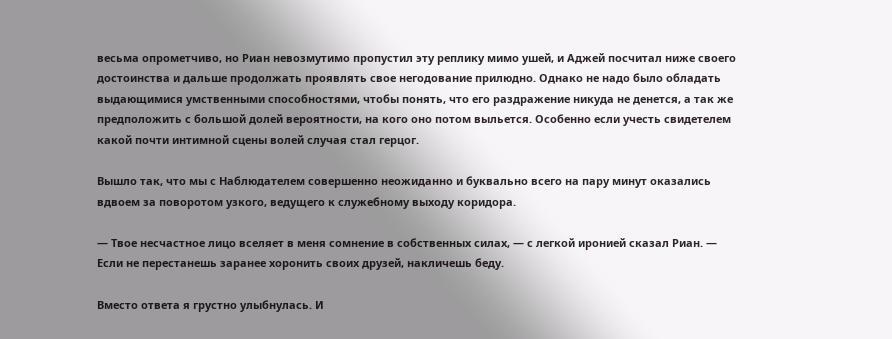весьма опрометчиво, но Риан невозмутимо пропустил эту реплику мимо ушей, и Аджей посчитал ниже своего достоинства и дальше продолжать проявлять свое негодование прилюдно. Однако не надо было обладать выдающимися умственными способностями, чтобы понять, что его раздражение никуда не денется, а так же предположить с большой долей вероятности, на кого оно потом выльется. Особенно если учесть свидетелем какой почти интимной сцены волей случая стал герцог.

Вышло так, что мы с Наблюдателем совершенно неожиданно и буквально всего на пару минут оказались вдвоем за поворотом узкого, ведущего к служебному выходу коридора.

— Твое несчастное лицо вселяет в меня сомнение в собственных силах, — с легкой иронией сказал Риан. — Если не перестанешь заранее хоронить своих друзей, накличешь беду.

Вместо ответа я грустно улыбнулась. И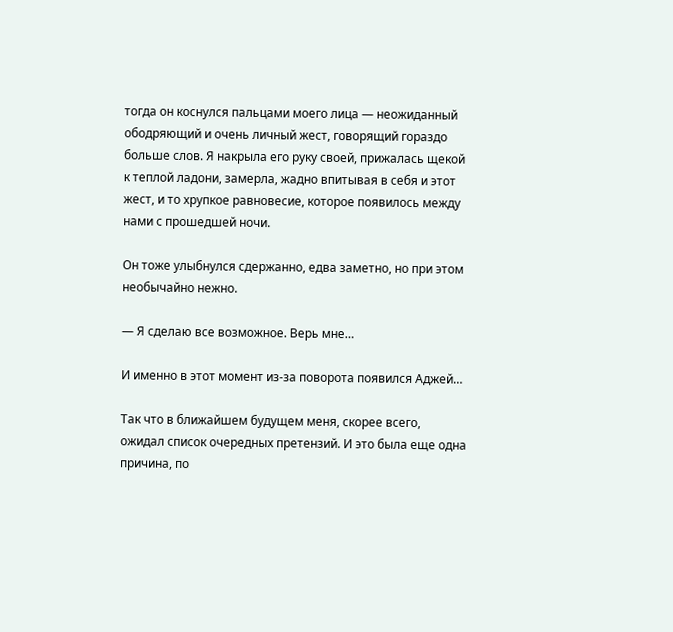тогда он коснулся пальцами моего лица — неожиданный ободряющий и очень личный жест, говорящий гораздо больше слов. Я накрыла его руку своей, прижалась щекой к теплой ладони, замерла, жадно впитывая в себя и этот жест, и то хрупкое равновесие, которое появилось между нами с прошедшей ночи.

Он тоже улыбнулся сдержанно, едва заметно, но при этом необычайно нежно.

— Я сделаю все возможное. Верь мне…

И именно в этот момент из-за поворота появился Аджей…

Так что в ближайшем будущем меня, скорее всего, ожидал список очередных претензий. И это была еще одна причина, по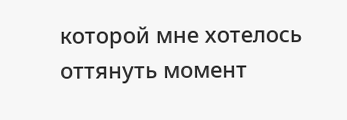которой мне хотелось оттянуть момент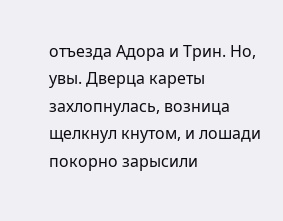отъезда Адора и Трин. Но, увы. Дверца кареты захлопнулась, возница щелкнул кнутом, и лошади покорно зарысили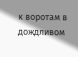к воротам в дождливом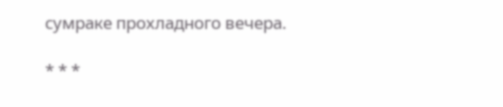сумраке прохладного вечера.

* * *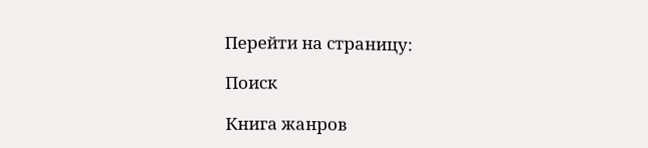Перейти на страницу:

Поиск

Книга жанров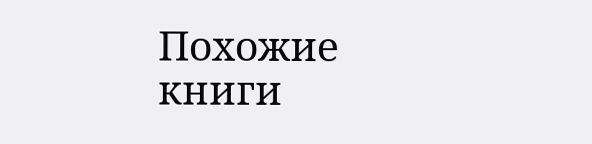Похожие книги